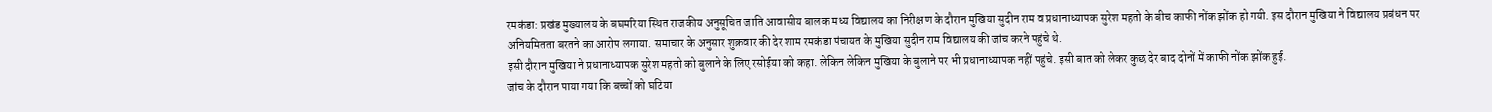रमकंडा: प्रखंड मुख्यालय के बघमरिया स्थित राजकीय अनुसूचित जाति आवासीय बालक मध्य विद्यालय का निरीक्षण के दौरान मुखिया सुदीन राम व प्रधानाध्यापक सुरेश महतो के बीच काफी नोंक झोंक हो गयी. इस दौरान मुखिया ने विद्यालय प्रबंधन पर अनियमितता बरतने का आरोप लगाया. समाचार के अनुसार शुक्रवार की देर शाम रमकंडा पंचायत के मुखिया सुदीन राम विद्यालय की जांच करने पहुंचे थे.
इसी दौरान मुखिया ने प्रधानाध्यापक सुरेश महतो को बुलाने के लिए रसोईया को कहा. लेकिन लेकिन मुखिया के बुलाने पर भी प्रधानाध्यापक नहीं पहुंचे. इसी बात को लेकर कुछ देर बाद दोनों में काफी नोंक झोंक हुई.
जांच के दौरान पाया गया कि बच्चों को घटिया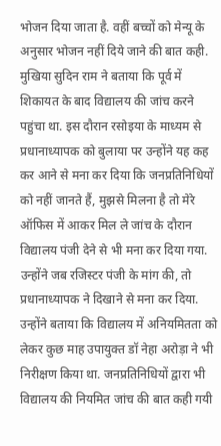भोजन दिया जाता है. वहीं बच्चों को मेन्यू के अनुसार भोजन नहीं दिये जाने की बात कही. मुखिया सुदिन राम ने बताया कि पूर्व में शिकायत के बाद विद्यालय की जांच करने पहुंचा था. इस दौरान रसोइया के माध्यम से प्रधानाध्यापक को बुलाया पर उन्होंने यह कह कर आने से मना कर दिया कि जनप्रतिनिधियों को नहीं जानते हैं, मुझसे मिलना है तो मेरे ऑफिस में आकर मिल ले जांच के दौरान विद्यालय पंजी देने से भी मना कर दिया गया. उन्होंने जब रजिस्टर पंजी के मांग की, तो प्रधानाध्यापक ने दिखाने से मना कर दिया. उन्होंने बताया कि विद्यालय में अनियमितता को लेकर कुछ माह उपायुक्त डॉ नेहा अरोड़ा ने भी निरीक्षण किया था. जनप्रतिनिधियों द्वारा भी विद्यालय की नियमित जांच की बात कही गयी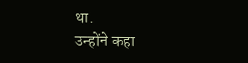था.
उन्होंने कहा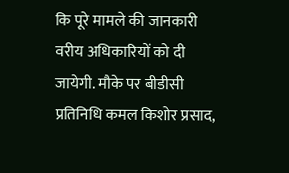कि पूरे मामले की जानकारी वरीय अधिकारियों को दी जायेगी. मौके पर बीडीसी प्रतिनिधि कमल किशोर प्रसाद,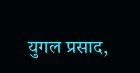युगल प्रसाद,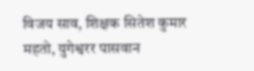विजय साव, शिक्षक सितेश कुमार महतो, युगेश्वरर पासवान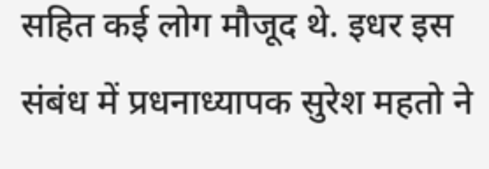सहित कई लोग मौजूद थे. इधर इस संबंध में प्रधनाध्यापक सुरेश महतो ने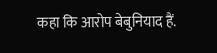कहा कि आरोप बेबुनियाद हैं.